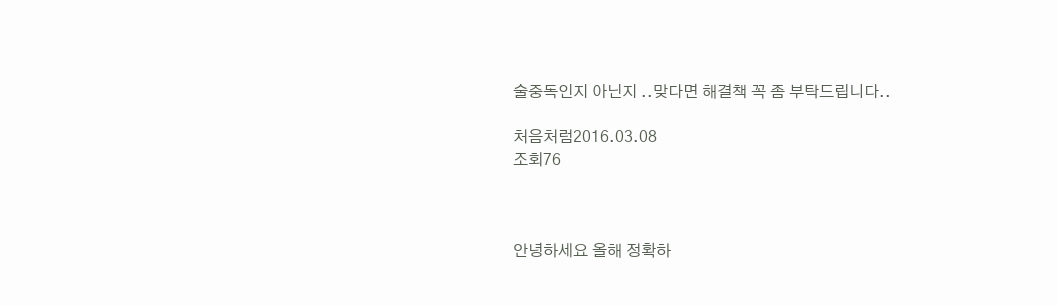술중독인지 아닌지 ..맞다면 해결책 꼭 좀 부탁드립니다..

처음처럼2016.03.08
조회76



안녕하세요 올해 정확하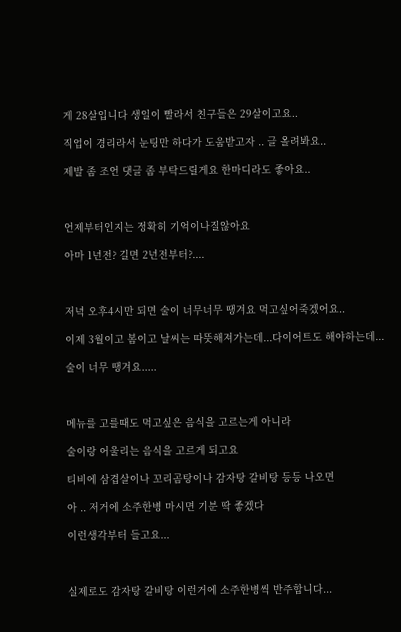게 28살입니다 생일이 빨라서 친구들은 29살이고요..

직업이 경리라서 눈팅만 하다가 도움받고자 .. 글 올려봐요..

제발 좀 조언 댓글 좀 부탁드릴게요 한마디라도 좋아요..



언제부터인지는 정확히 기억이나질않아요

아마 1년전? 길면 2년전부터?....



저녁 오후4시만 되면 술이 너무너무 땡겨요 먹고싶어죽겠어요..

이제 3월이고 봄이고 날씨는 따뜻해져가는데...다이어트도 해야하는데...

술이 너무 땡겨요.....



메뉴를 고를때도 먹고싶은 음식을 고르는게 아니라

술이랑 어울리는 음식을 고르게 되고요

티비에 삼겹살이나 꼬리곰탕이나 감자탕 갈비탕 등등 나오면

아 .. 저거에 소주한병 마시면 기분 딱 좋겠다

이런생각부터 들고요...



실제로도 감자탕 갈비탕 이런거에 소주한병씩 반주합니다...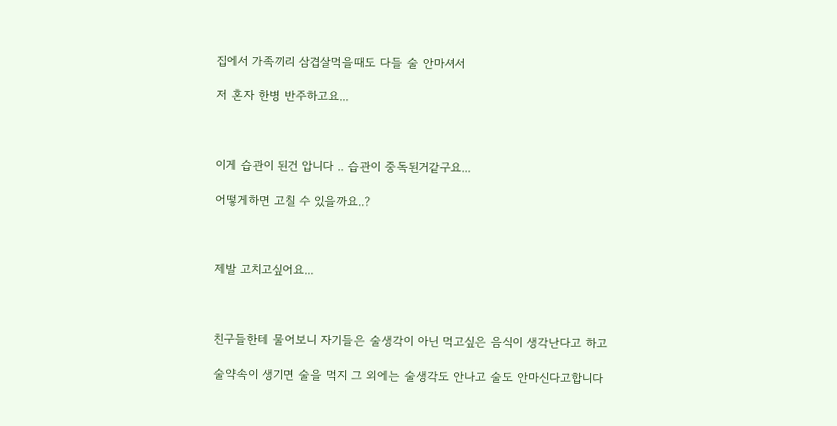집에서 가족끼리 삼겹살먹을때도 다들 술 안마셔서

저 혼자 한병 반주하고요...



이게 습관이 된건 압니다 .. 습관이 중독된거같구요...

어떻게하면 고칠 수 있을까요..?



제발 고치고싶어요...



친구들한테 물어보니 자기들은 술생각이 아닌 먹고싶은 음식이 생각난다고 하고

술약속이 생기면 술을 먹지 그 외에는 술생각도 안나고 술도 안마신다고합니다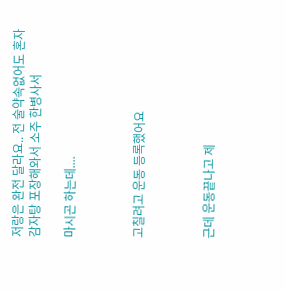저랑은 완전 달라요.. 전 술약속없어도 혼자 감자탕 포장해와서 소주 한병사서

마시곤 하는데....



고칠려고 운동 등록했어요



근데 운동끝나고 제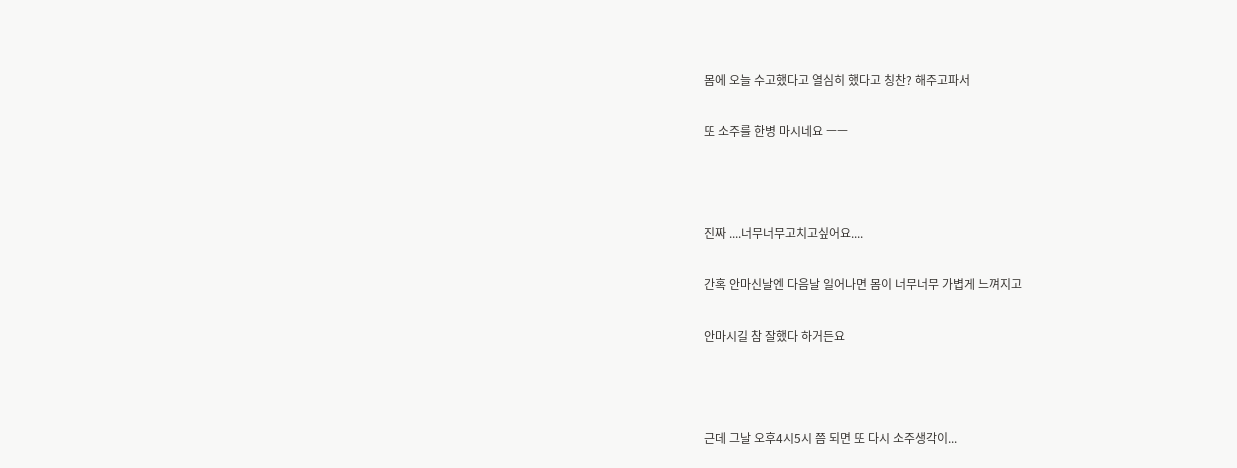몸에 오늘 수고했다고 열심히 했다고 칭찬? 해주고파서

또 소주를 한병 마시네요 ㅡㅡ



진짜 ....너무너무고치고싶어요....

간혹 안마신날엔 다음날 일어나면 몸이 너무너무 가볍게 느껴지고

안마시길 참 잘했다 하거든요



근데 그날 오후4시5시 쯤 되면 또 다시 소주생각이...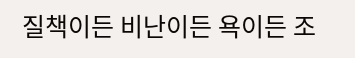질책이든 비난이든 욕이든 조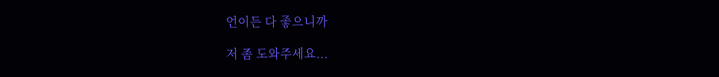언이든 다 좋으니까

저 좀 도와주세요...